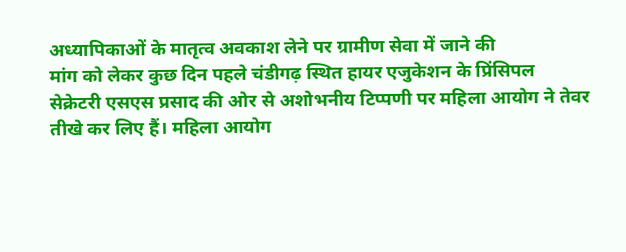अध्यापिकाओं के मातृत्व अवकाश लेने पर ग्रामीण सेवा में जाने की
मांग को लेकर कुछ दिन पहले चंडीगढ़ स्थित हायर एजुकेशन के प्रिंसिपल
सेक्रेटरी एसएस प्रसाद की ओर से अशोभनीय टिप्पणी पर महिला आयोग ने तेवर
तीखे कर लिए हैं। महिला आयोग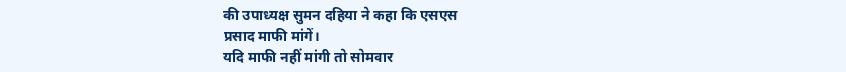की उपाध्यक्ष सुमन दहिया ने कहा कि एसएस
प्रसाद माफी मांगें।
यदि माफी नहीं मांगी तो सोमवार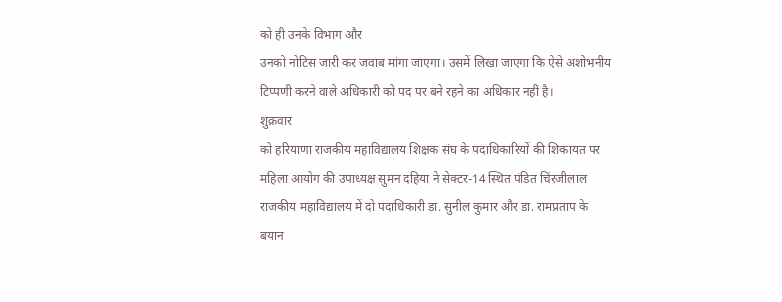को ही उनके विभाग और
उनको नोटिस जारी कर जवाब मांगा जाएगा। उसमें लिखा जाएगा कि ऐसे अशोभनीय
टिप्पणी करने वाले अधिकारी को पद पर बने रहने का अधिकार नहीं है।
शुक्रवार
को हरियाणा राजकीय महाविद्यालय शिक्षक संघ के पदाधिकारियों की शिकायत पर
महिला आयोग की उपाध्यक्ष सुमन दहिया ने सेक्टर-14 स्थित पंडित चिंरजीलाल
राजकीय महाविद्यालय में दो पदाधिकारी डा. सुनील कुमार और डा. रामप्रताप के
बयान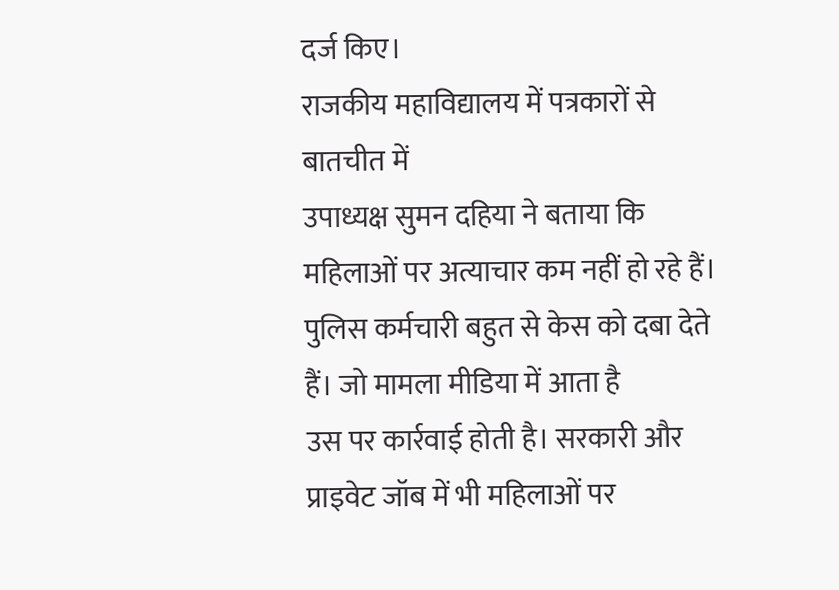दर्ज किए।
राजकीय महाविद्यालय में पत्रकारों से बातचीत में
उपाध्यक्ष सुमन दहिया ने बताया कि महिलाओं पर अत्याचार कम नहीं हो रहे हैं।
पुलिस कर्मचारी बहुत से केस को दबा देते हैं। जो मामला मीडिया में आता है
उस पर कार्रवाई होती है। सरकारी और प्राइवेट जॉब में भी महिलाओं पर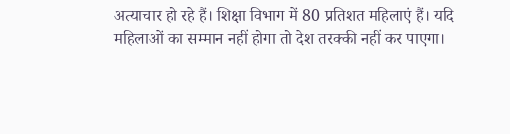अत्याचार हो रहे हैं। शिक्षा विभाग में 80 प्रतिशत महिलाएं हैं। यदि
महिलाओं का सम्मान नहीं होगा तो देश तरक्की नहीं कर पाएगा।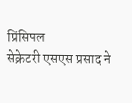प्रिंसिपल
सेक्रेटरी एसएस प्रसाद ने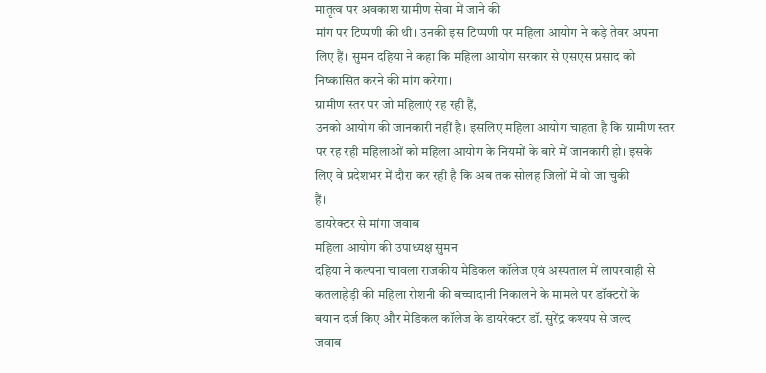मातृत्व पर अवकाश ग्रामीण सेवा में जाने की
मांग पर टिप्पणी की थी। उनकी इस टिप्पणी पर महिला आयोग ने कड़े तेवर अपना
लिए हैं। सुमन दहिया ने कहा कि महिला आयोग सरकार से एसएस प्रसाद को
निष्कासित करने की मांग करेगा।
ग्रामीण स्तर पर जो महिलाएं रह रही हैं,
उनको आयोग की जानकारी नहीं है। इसलिए महिला आयोग चाहता है कि ग्रामीण स्तर
पर रह रही महिलाओं को महिला आयोग के नियमों के बारे में जानकारी हो। इसके
लिए वे प्रदेशभर में दौरा कर रही है कि अब तक सोलह जिलों में वो जा चुकी
हैं।
डायरेक्टर से मांगा जवाब
महिला आयोग की उपाध्यक्ष सुमन
दहिया ने कल्पना चावला राजकीय मेडिकल कॉलेज एवं अस्पताल में लापरवाही से
कतलाहेड़ी की महिला रोशनी की बच्चादानी निकालने के मामले पर डॉक्टरों के
बयान दर्ज किए और मेडिकल कॉलेज के डायरेक्टर डॉ. सुरेंद्र कश्यप से जल्द
जवाब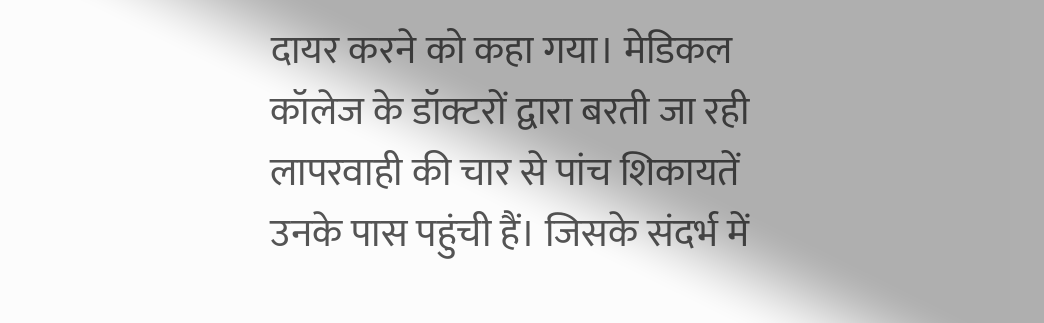दायर करने को कहा गया। मेडिकल कॉलेज के डॉक्टरों द्वारा बरती जा रही
लापरवाही की चार से पांच शिकायतें उनके पास पहुंची हैं। जिसके संदर्भ में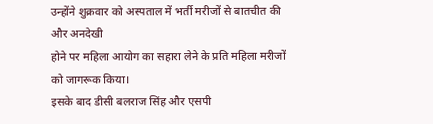उन्होंने शुक्रवार को अस्पताल में भर्ती मरीजों से बातचीत की और अनदेखी
होने पर महिला आयोग का सहारा लेने के प्रति महिला मरीजों को जागरूक किया।
इसके बाद डीसी बलराज सिंह और एसपी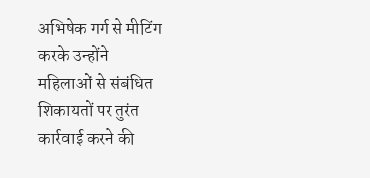अभिषेक गर्ग से मीटिंग करके उन्होंने
महिलाओं से संबंधित शिकायतों पर तुरंत कार्रवाई करने की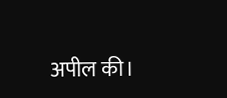अपील की।